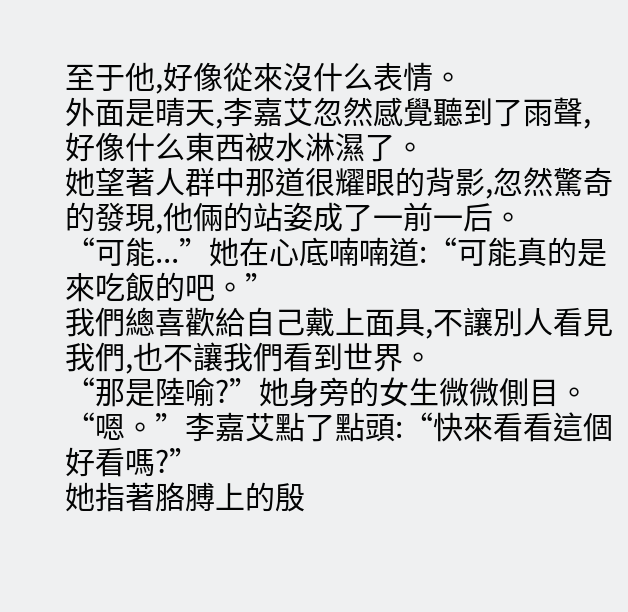至于他,好像從來沒什么表情。
外面是晴天,李嘉艾忽然感覺聽到了雨聲,好像什么東西被水淋濕了。
她望著人群中那道很耀眼的背影,忽然驚奇的發現,他倆的站姿成了一前一后。
“可能...”她在心底喃喃道:“可能真的是來吃飯的吧。”
我們總喜歡給自己戴上面具,不讓別人看見我們,也不讓我們看到世界。
“那是陸喻?”她身旁的女生微微側目。
“嗯。”李嘉艾點了點頭:“快來看看這個好看嗎?”
她指著胳膊上的殷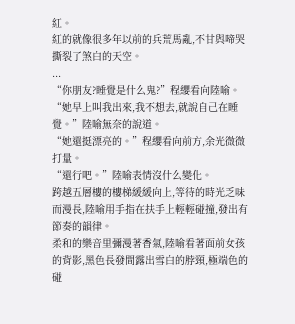紅。
紅的就像很多年以前的兵荒馬亂,不甘與啼哭撕裂了煞白的天空。
...
“你朋友?睡覺是什么鬼?”程纓看向陸喻。
“她早上叫我出來,我不想去,就說自己在睡覺。”陸喻無奈的說道。
“她還挺漂亮的。”程纓看向前方,余光微微打量。
“還行吧。”陸喻表情沒什么變化。
跨越五層樓的樓梯緩緩向上,等待的時光乏味而漫長,陸喻用手指在扶手上輕輕碰撞,發出有節奏的韻律。
柔和的樂音里彌漫著香氣,陸喻看著面前女孩的背影,黑色長發間露出雪白的脖頸,極端色的碰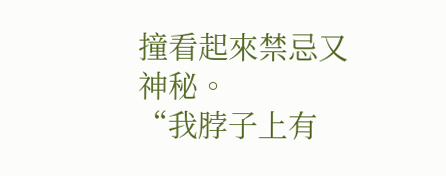撞看起來禁忌又神秘。
“我脖子上有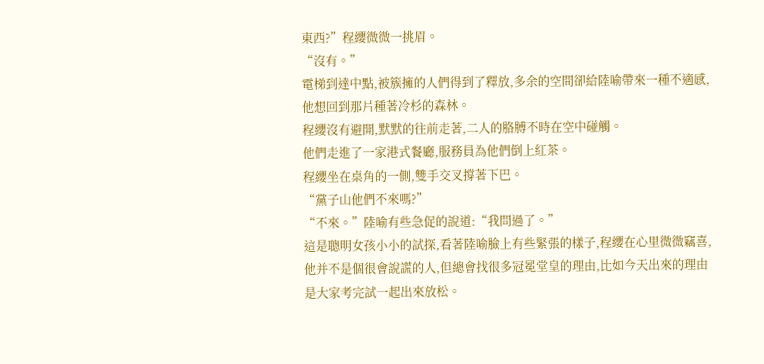東西?”程纓微微一挑眉。
“沒有。”
電梯到達中點,被簇擁的人們得到了釋放,多余的空間卻給陸喻帶來一種不適感,他想回到那片種著冷杉的森林。
程纓沒有避開,默默的往前走著,二人的胳膊不時在空中碰觸。
他們走進了一家港式餐廳,服務員為他們倒上紅茶。
程纓坐在桌角的一側,雙手交叉撐著下巴。
“黨子山他們不來嗎?”
“不來。”陸喻有些急促的說道:“我問過了。”
這是聰明女孩小小的試探,看著陸喻臉上有些緊張的樣子,程纓在心里微微竊喜,他并不是個很會說謊的人,但總會找很多冠冕堂皇的理由,比如今天出來的理由是大家考完試一起出來放松。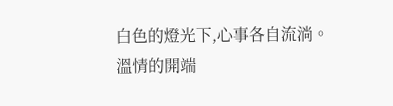白色的燈光下,心事各自流淌。
溫情的開端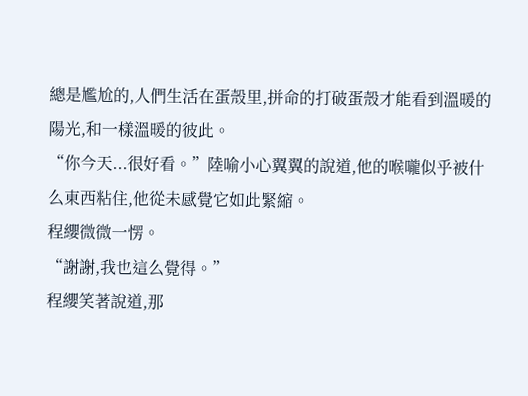總是尷尬的,人們生活在蛋殼里,拼命的打破蛋殼才能看到溫暖的陽光,和一樣溫暖的彼此。
“你今天...很好看。”陸喻小心翼翼的說道,他的喉嚨似乎被什么東西粘住,他從未感覺它如此緊縮。
程纓微微一愣。
“謝謝,我也這么覺得。”
程纓笑著說道,那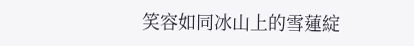笑容如同冰山上的雪蓮綻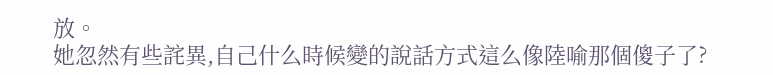放。
她忽然有些詫異,自己什么時候變的說話方式這么像陸喻那個傻子了?